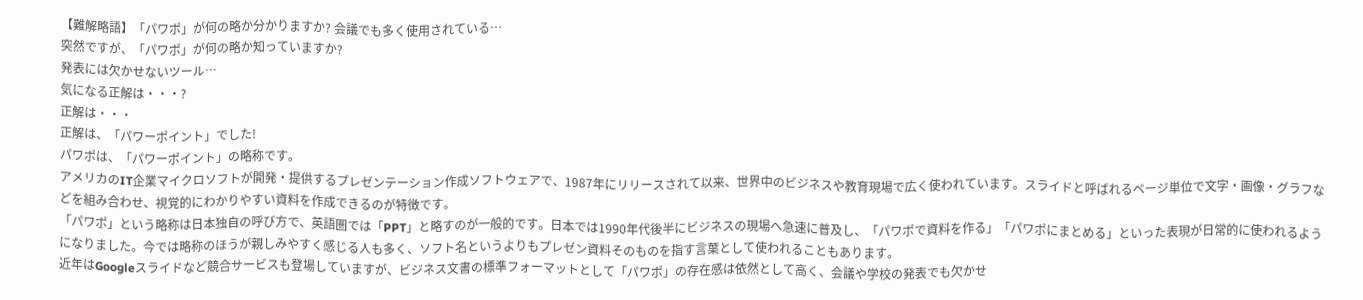【難解略語】「パワポ」が何の略か分かりますか? 会議でも多く使用されている…
突然ですが、「パワポ」が何の略か知っていますか?
発表には欠かせないツール…
気になる正解は・・・?
正解は・・・
正解は、「パワーポイント」でした!
パワポは、「パワーポイント」の略称です。
アメリカのIT企業マイクロソフトが開発・提供するプレゼンテーション作成ソフトウェアで、1987年にリリースされて以来、世界中のビジネスや教育現場で広く使われています。スライドと呼ばれるページ単位で文字・画像・グラフなどを組み合わせ、視覚的にわかりやすい資料を作成できるのが特徴です。
「パワポ」という略称は日本独自の呼び方で、英語圏では「PPT」と略すのが一般的です。日本では1990年代後半にビジネスの現場へ急速に普及し、「パワポで資料を作る」「パワポにまとめる」といった表現が日常的に使われるようになりました。今では略称のほうが親しみやすく感じる人も多く、ソフト名というよりもプレゼン資料そのものを指す言葉として使われることもあります。
近年はGoogleスライドなど競合サービスも登場していますが、ビジネス文書の標準フォーマットとして「パワポ」の存在感は依然として高く、会議や学校の発表でも欠かせ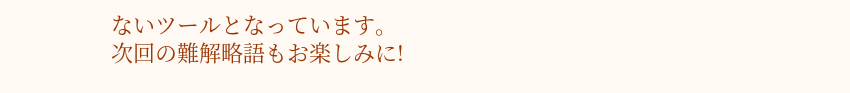ないツールとなっています。
次回の難解略語もお楽しみに!